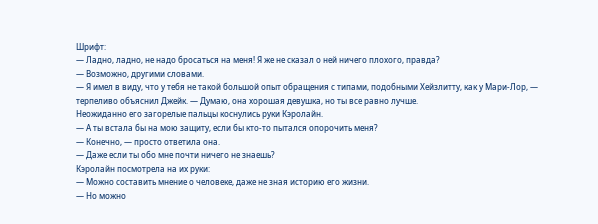Шрифт:
— Ладно, ладно, не надо бросаться на меня! Я же не сказал о ней ничего плохого, правда?
— Возможно, другими словами.
— Я имел в виду, что у тебя не такой большой опыт обращения с типами, подобными Хейзлитту, как у Мари-Лор, — терпеливо объяснил Джейк. — Думаю, она хорошая девушка, но ты все равно лучше.
Неожиданно его загорелые пальцы коснулись руки Кэролайн.
— А ты встала бы на мою защиту, если бы кто-то пытался опорочить меня?
— Конечно, — просто ответила она.
— Даже если ты обо мне почти ничего не знаешь?
Кэролайн посмотрела на их руки:
— Можно составить мнение о человеке, даже не зная историю его жизни.
— Но можно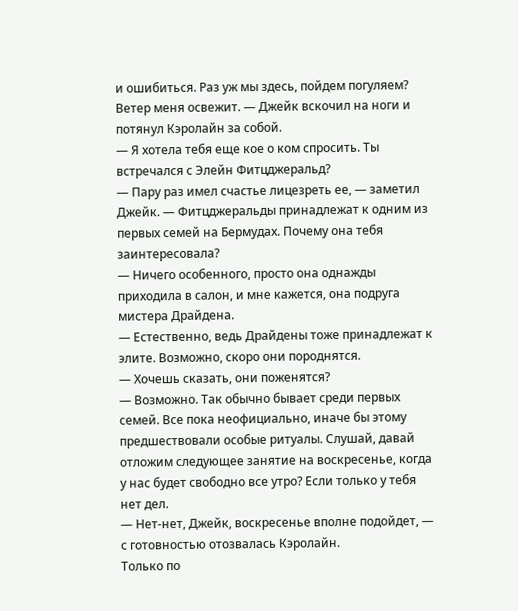и ошибиться. Раз уж мы здесь, пойдем погуляем? Ветер меня освежит. — Джейк вскочил на ноги и потянул Кэролайн за собой.
— Я хотела тебя еще кое о ком спросить. Ты встречался с Элейн Фитцджеральд?
— Пару раз имел счастье лицезреть ее, — заметил Джейк. — Фитцджеральды принадлежат к одним из первых семей на Бермудах. Почему она тебя заинтересовала?
— Ничего особенного, просто она однажды приходила в салон, и мне кажется, она подруга мистера Драйдена.
— Естественно, ведь Драйдены тоже принадлежат к элите. Возможно, скоро они породнятся.
— Хочешь сказать, они поженятся?
— Возможно. Так обычно бывает среди первых семей. Все пока неофициально, иначе бы этому предшествовали особые ритуалы. Слушай, давай отложим следующее занятие на воскресенье, когда у нас будет свободно все утро? Если только у тебя нет дел.
— Нет-нет, Джейк, воскресенье вполне подойдет, — с готовностью отозвалась Кэролайн.
Только по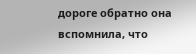дороге обратно она вспомнила, что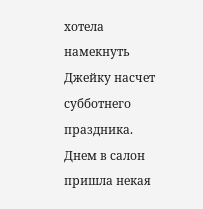хотела намекнуть Джейку насчет субботнего праздника.
Днем в салон пришла некая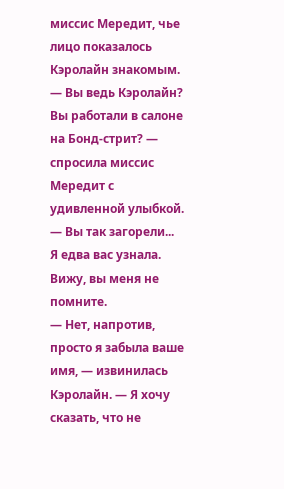миссис Мередит, чье лицо показалось Кэролайн знакомым.
— Вы ведь Кэролайн? Вы работали в салоне на Бонд-стрит? — спросила миссис Мередит с удивленной улыбкой. — Вы так загорели... Я едва вас узнала. Вижу, вы меня не помните.
— Нет, напротив, просто я забыла ваше имя, — извинилась Кэролайн. — Я хочу сказать, что не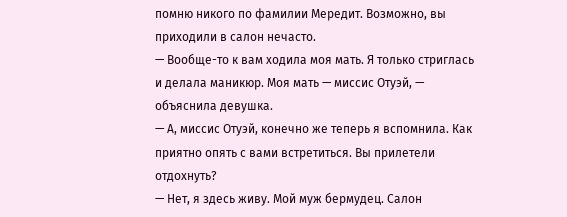помню никого по фамилии Мередит. Возможно, вы приходили в салон нечасто.
— Вообще-то к вам ходила моя мать. Я только стриглась и делала маникюр. Моя мать — миссис Отуэй, — объяснила девушка.
— А, миссис Отуэй, конечно же теперь я вспомнила. Как приятно опять с вами встретиться. Вы прилетели отдохнуть?
— Нет, я здесь живу. Мой муж бермудец. Салон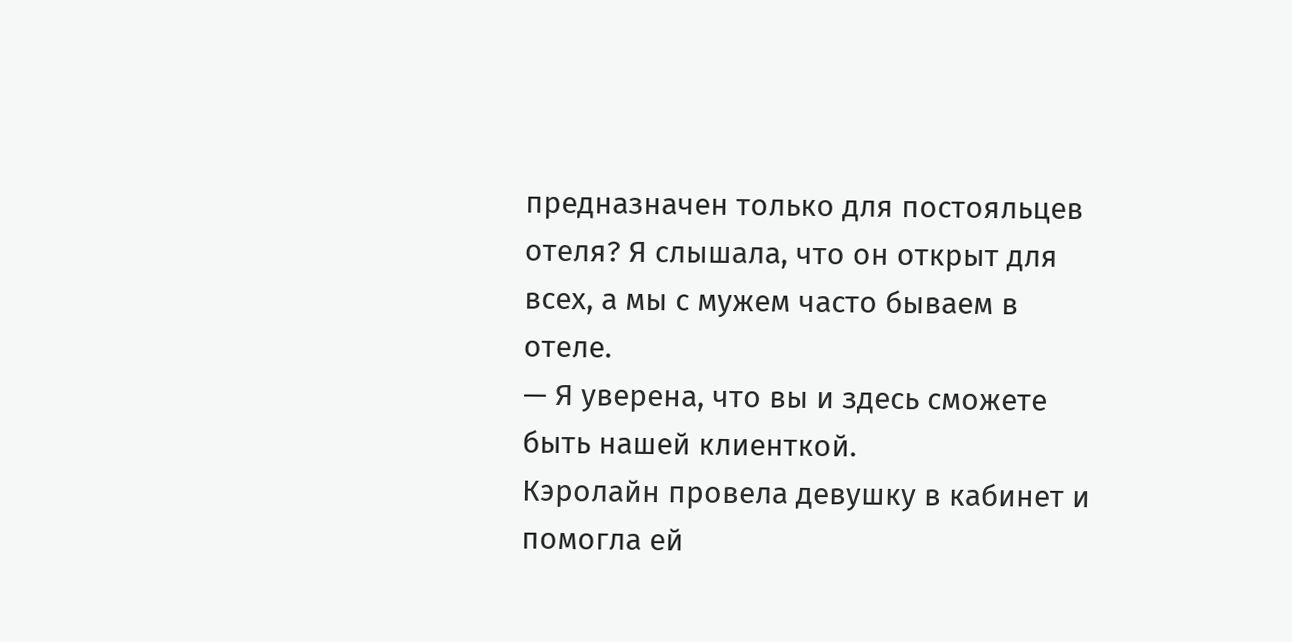предназначен только для постояльцев отеля? Я слышала, что он открыт для всех, а мы с мужем часто бываем в отеле.
— Я уверена, что вы и здесь сможете быть нашей клиенткой.
Кэролайн провела девушку в кабинет и помогла ей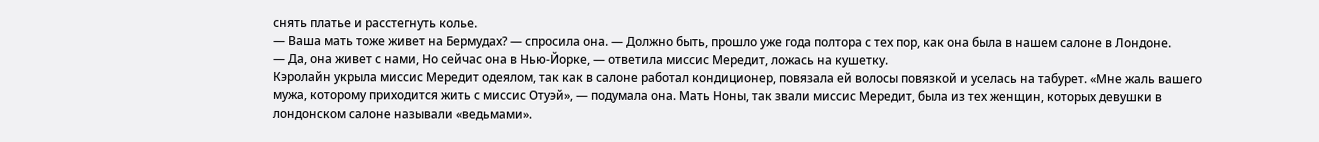снять платье и расстегнуть колье.
— Ваша мать тоже живет на Бермудах? — спросила она. — Должно быть, прошло уже года полтора с тех пор, как она была в нашем салоне в Лондоне.
— Да, она живет с нами, Но сейчас она в Нью-Йорке, — ответила миссис Мередит, ложась на кушетку.
Кэролайн укрыла миссис Мередит одеялом, так как в салоне работал кондиционер, повязала ей волосы повязкой и уселась на табурет. «Мне жаль вашего мужа, которому приходится жить с миссис Отуэй», — подумала она. Мать Ноны, так звали миссис Мередит, была из тех женщин, которых девушки в лондонском салоне называли «ведьмами».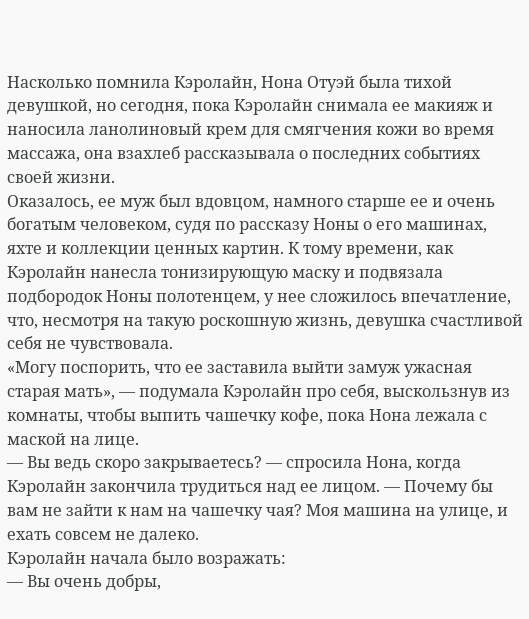Насколько помнила Кэролайн, Нона Отуэй была тихой девушкой, но сегодня, пока Кэролайн снимала ее макияж и наносила ланолиновый крем для смягчения кожи во время массажа, она взахлеб рассказывала о последних событиях своей жизни.
Оказалось, ее муж был вдовцом, намного старше ее и очень богатым человеком, судя по рассказу Ноны о его машинах, яхте и коллекции ценных картин. К тому времени, как Кэролайн нанесла тонизирующую маску и подвязала подбородок Ноны полотенцем, у нее сложилось впечатление, что, несмотря на такую роскошную жизнь, девушка счастливой себя не чувствовала.
«Могу поспорить, что ее заставила выйти замуж ужасная старая мать», — подумала Кэролайн про себя, выскользнув из комнаты, чтобы выпить чашечку кофе, пока Нона лежала с маской на лице.
— Вы ведь скоро закрываетесь? — спросила Нона, когда Кэролайн закончила трудиться над ее лицом. — Почему бы вам не зайти к нам на чашечку чая? Моя машина на улице, и ехать совсем не далеко.
Кэролайн начала было возражать:
— Вы очень добры,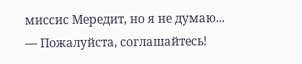миссис Мередит, но я не думаю...
— Пожалуйста, соглашайтесь!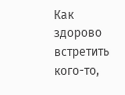Как здорово встретить кого-то,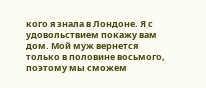кого я знала в Лондоне. Я с удовольствием покажу вам дом. Мой муж вернется только в половине восьмого, поэтому мы сможем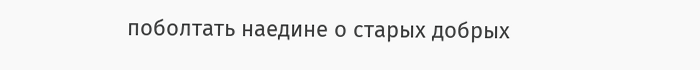поболтать наедине о старых добрых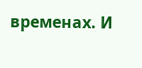временах. И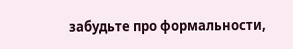забудьте про формальности,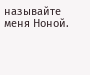называйте меня Ноной.